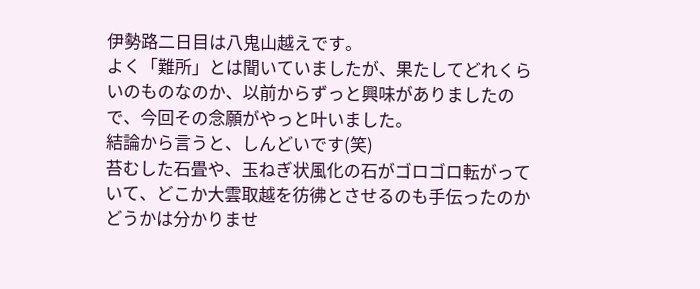伊勢路二日目は八鬼山越えです。
よく「難所」とは聞いていましたが、果たしてどれくらいのものなのか、以前からずっと興味がありましたので、今回その念願がやっと叶いました。
結論から言うと、しんどいです(笑)
苔むした石畳や、玉ねぎ状風化の石がゴロゴロ転がっていて、どこか大雲取越を彷彿とさせるのも手伝ったのかどうかは分かりませ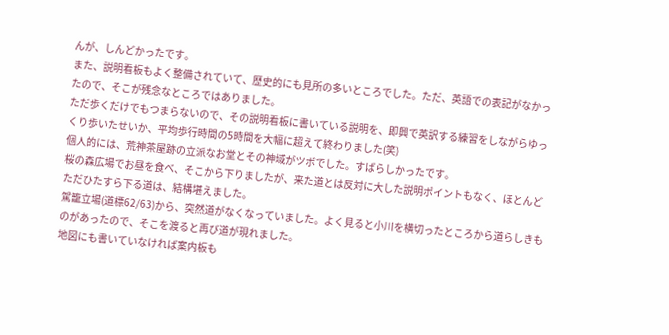んが、しんどかったです。
また、説明看板もよく整備されていて、歴史的にも見所の多いところでした。ただ、英語での表記がなかったので、そこが残念なところではありました。
ただ歩くだけでもつまらないので、その説明看板に書いている説明を、即興で英訳する練習をしながらゆっくり歩いたせいか、平均歩行時間の5時間を大幅に超えて終わりました(笑)
個人的には、荒神茶屋跡の立派なお堂とその神域がツボでした。すばらしかったです。
桜の森広場でお昼を食べ、そこから下りましたが、来た道とは反対に大した説明ポイントもなく、ほとんどただひたすら下る道は、結構堪えました。
駕籠立場(道標62/63)から、突然道がなくなっていました。よく見ると小川を横切ったところから道らしきものがあったので、そこを渡ると再び道が現れました。
地図にも書いていなければ案内板も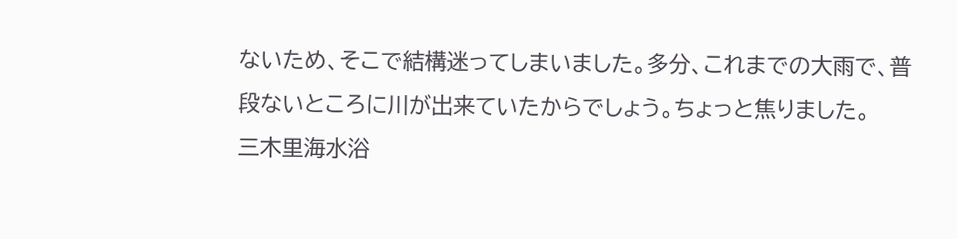ないため、そこで結構迷ってしまいました。多分、これまでの大雨で、普段ないところに川が出来ていたからでしょう。ちょっと焦りました。
三木里海水浴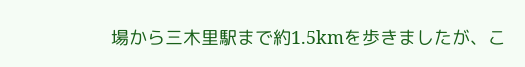場から三木里駅まで約1.5kmを歩きましたが、こ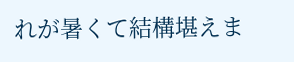れが暑くて結構堪えま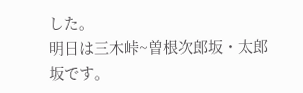した。
明日は三木峠~曽根次郎坂・太郎坂です。